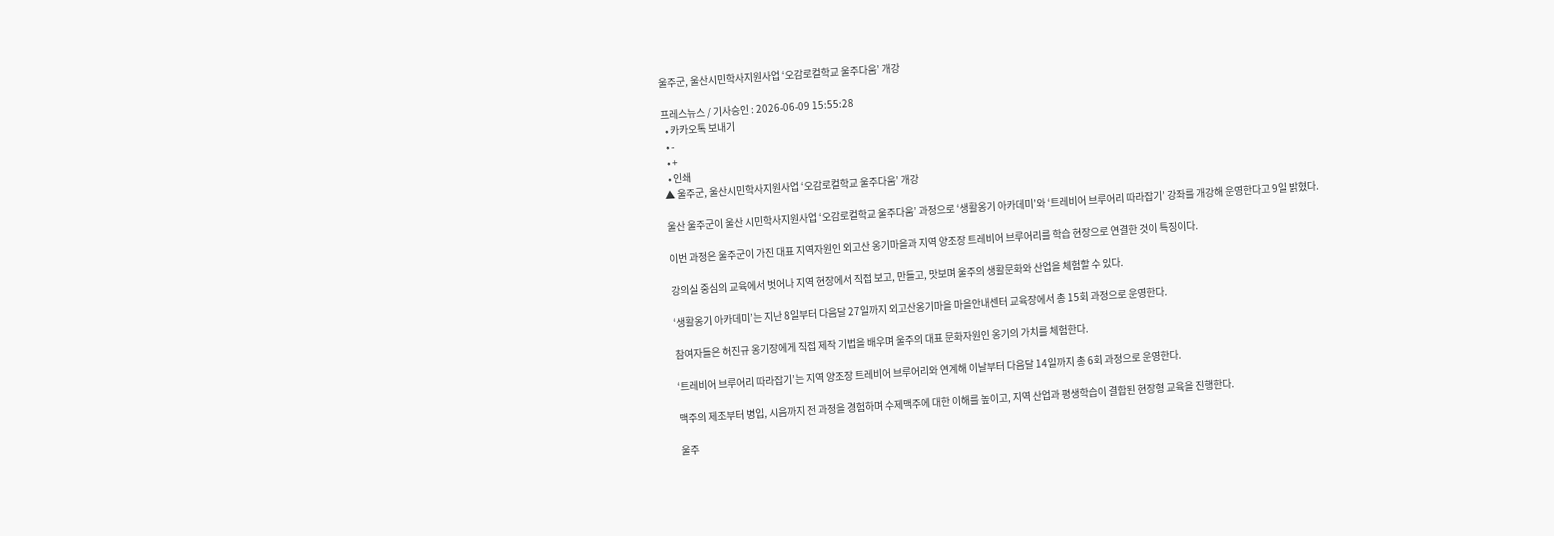울주군, 울산시민학사지원사업 ‘오감로컬학교 울주다움’ 개강

프레스뉴스 / 기사승인 : 2026-06-09 15:55:28
  • 카카오톡 보내기
  • -
  • +
  • 인쇄
▲ 울주군, 울산시민학사지원사업 ‘오감로컬학교 울주다움’ 개강

울산 울주군이 울산 시민학사지원사업 ‘오감로컬학교 울주다움’ 과정으로 ‘생활옹기 아카데미’와 ‘트레비어 브루어리 따라잡기’ 강좌를 개강해 운영한다고 9일 밝혔다.

이번 과정은 울주군이 가진 대표 지역자원인 외고산 옹기마을과 지역 양조장 트레비어 브루어리를 학습 현장으로 연결한 것이 특징이다.

강의실 중심의 교육에서 벗어나 지역 현장에서 직접 보고, 만들고, 맛보며 울주의 생활문화와 산업을 체험할 수 있다.

‘생활옹기 아카데미’는 지난 8일부터 다음달 27일까지 외고산옹기마을 마을안내센터 교육장에서 총 15회 과정으로 운영한다.

참여자들은 허진규 옹기장에게 직접 제작 기법을 배우며 울주의 대표 문화자원인 옹기의 가치를 체험한다.

‘트레비어 브루어리 따라잡기’는 지역 양조장 트레비어 브루어리와 연계해 이날부터 다음달 14일까지 총 6회 과정으로 운영한다.

맥주의 제조부터 병입, 시음까지 전 과정을 경험하며 수제맥주에 대한 이해를 높이고, 지역 산업과 평생학습이 결합된 현장형 교육을 진행한다.

울주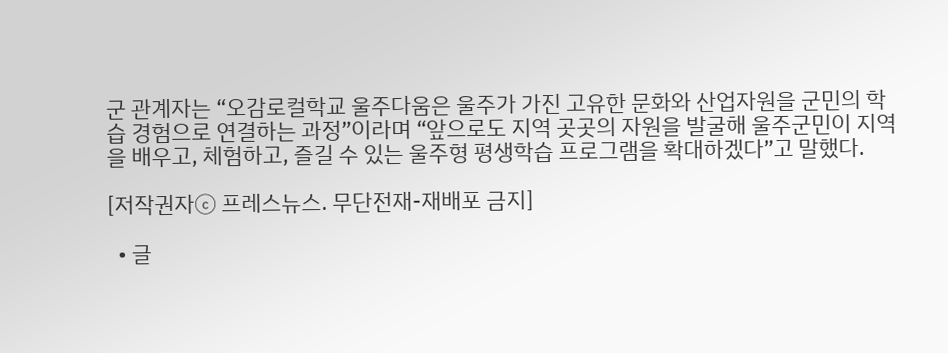군 관계자는 “오감로컬학교 울주다움은 울주가 가진 고유한 문화와 산업자원을 군민의 학습 경험으로 연결하는 과정”이라며 “앞으로도 지역 곳곳의 자원을 발굴해 울주군민이 지역을 배우고, 체험하고, 즐길 수 있는 울주형 평생학습 프로그램을 확대하겠다”고 말했다.

[저작권자ⓒ 프레스뉴스. 무단전재-재배포 금지]

  • 글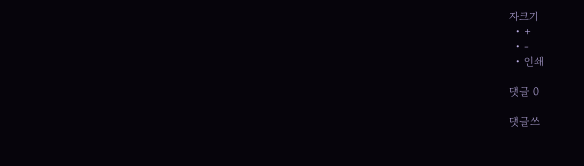자크기
  • +
  • -
  • 인쇄

댓글 0

댓글쓰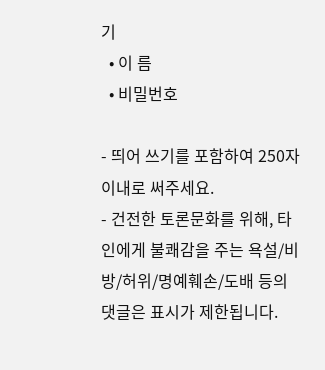기
  • 이 름
  • 비밀번호

- 띄어 쓰기를 포함하여 250자 이내로 써주세요.
- 건전한 토론문화를 위해, 타인에게 불쾌감을 주는 욕설/비방/허위/명예훼손/도배 등의 댓글은 표시가 제한됩니다.